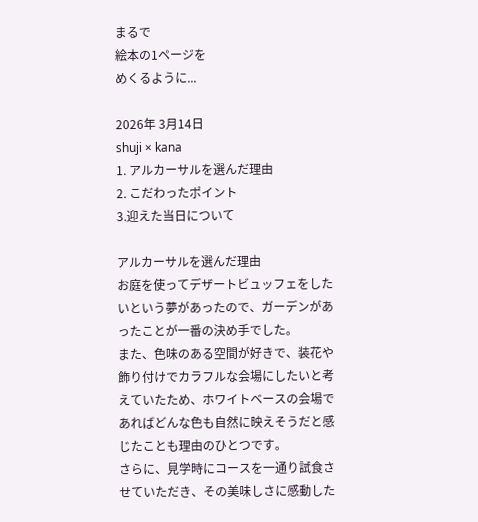まるで
絵本の1ページを
めくるように...

2026年 3月14日
shuji × kana
1. アルカーサルを選んだ理由
2. こだわったポイント
3.迎えた当日について

アルカーサルを選んだ理由
お庭を使ってデザートビュッフェをしたいという夢があったので、ガーデンがあったことが一番の決め手でした。
また、色味のある空間が好きで、装花や飾り付けでカラフルな会場にしたいと考えていたため、ホワイトベースの会場であればどんな色も自然に映えそうだと感じたことも理由のひとつです。
さらに、見学時にコースを一通り試食させていただき、その美味しさに感動した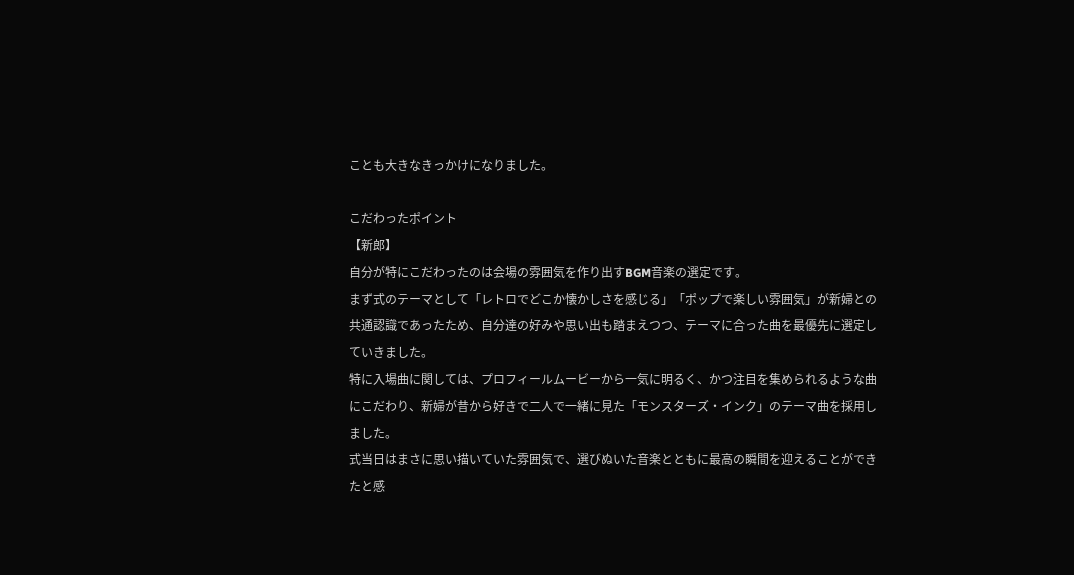ことも大きなきっかけになりました。

こだわったポイント
【新郎】
自分が特にこだわったのは会場の雰囲気を作り出すBGM音楽の選定です。
まず式のテーマとして「レトロでどこか懐かしさを感じる」「ポップで楽しい雰囲気」が新婦との共通認識であったため、自分達の好みや思い出も踏まえつつ、テーマに合った曲を最優先に選定していきました。
特に入場曲に関しては、プロフィールムービーから一気に明るく、かつ注目を集められるような曲にこだわり、新婦が昔から好きで二人で一緒に見た「モンスターズ・インク」のテーマ曲を採用しました。
式当日はまさに思い描いていた雰囲気で、選びぬいた音楽とともに最高の瞬間を迎えることができたと感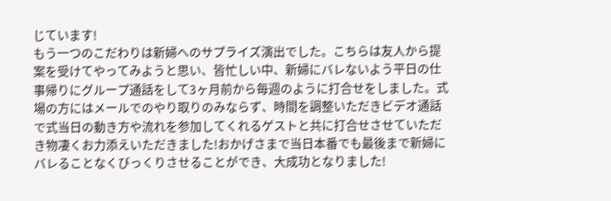じています!
もう一つのこだわりは新婦へのサプライズ演出でした。こちらは友人から提案を受けてやってみようと思い、皆忙しい中、新婦にバレないよう平日の仕事帰りにグループ通話をして3ヶ月前から毎週のように打合せをしました。式場の方にはメールでのやり取りのみならず、時間を調整いただきビデオ通話で式当日の動き方や流れを参加してくれるゲストと共に打合せさせていただき物凄くお力添えいただきました!おかげさまで当日本番でも最後まで新婦にバレることなくびっくりさせることができ、大成功となりました!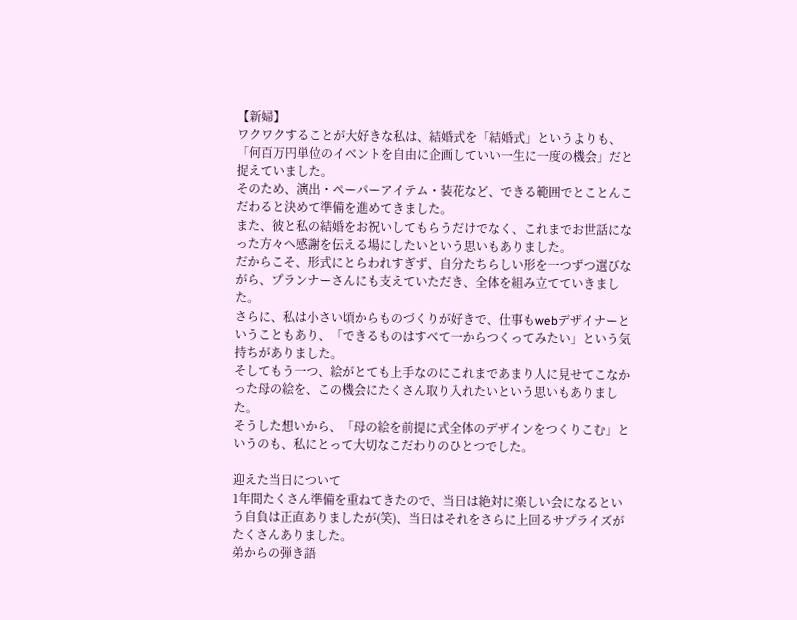【新婦】
ワクワクすることが大好きな私は、結婚式を「結婚式」というよりも、「何百万円単位のイベントを自由に企画していい一生に一度の機会」だと捉えていました。
そのため、演出・ペーパーアイテム・装花など、できる範囲でとことんこだわると決めて準備を進めてきました。
また、彼と私の結婚をお祝いしてもらうだけでなく、これまでお世話になった方々へ感謝を伝える場にしたいという思いもありました。
だからこそ、形式にとらわれすぎず、自分たちらしい形を一つずつ選びながら、プランナーさんにも支えていただき、全体を組み立てていきました。
さらに、私は小さい頃からものづくりが好きで、仕事もwebデザイナーということもあり、「できるものはすべて一からつくってみたい」という気持ちがありました。
そしてもう一つ、絵がとても上手なのにこれまであまり人に見せてこなかった母の絵を、この機会にたくさん取り入れたいという思いもありました。
そうした想いから、「母の絵を前提に式全体のデザインをつくりこむ」というのも、私にとって大切なこだわりのひとつでした。

迎えた当日について
1年間たくさん準備を重ねてきたので、当日は絶対に楽しい会になるという自負は正直ありましたが(笑)、当日はそれをさらに上回るサプライズがたくさんありました。
弟からの弾き語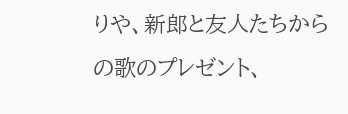りや、新郎と友人たちからの歌のプレゼント、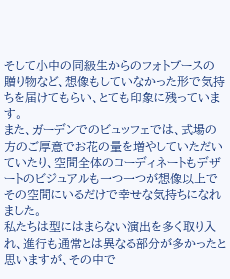そして小中の同級生からのフォトブースの贈り物など、想像もしていなかった形で気持ちを届けてもらい、とても印象に残っています。
また、ガーデンでのビュッフェでは、式場の方のご厚意でお花の量を増やしていただいていたり、空間全体のコーディネートもデザートのビジュアルも一つ一つが想像以上でその空間にいるだけで幸せな気持ちになれました。
私たちは型にはまらない演出を多く取り入れ、進行も通常とは異なる部分が多かったと思いますが、その中で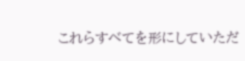これらすべてを形にしていただ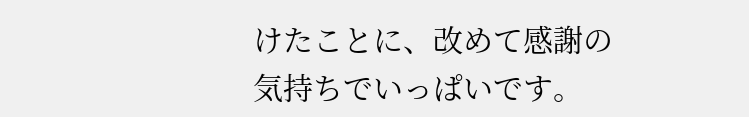けたことに、改めて感謝の気持ちでいっぱいです。